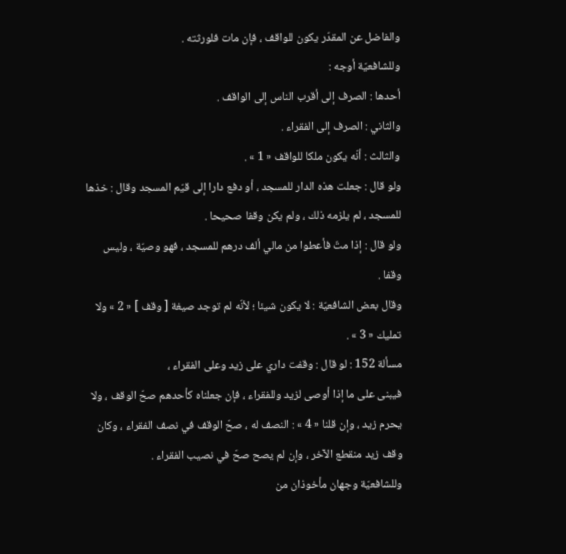والفاضل عن المقدّر يكون للواقف ، فإن مات فلورثته .
وللشافعيّة أوجه :
أحدها : الصرف إلى أقرب الناس إلى الواقف .
والثاني : الصرف إلى الفقراء .
والثالث : أنّه يكون ملكا للواقف « 1 » .
ولو قال : جعلت هذه الدار للمسجد ، أو دفع دارا إلى قيّم المسجد وقال : خذها للمسجد ، لم يلزمه ذلك ، ولم يكن وقفا صحيحا .
ولو قال : إذا متّ فأعطوا من مالي ألف درهم للمسجد ، فهو وصيّة ، وليس وقفا .
وقال بعض الشافعيّة : لا يكون شيئا ؛ لأنّه لم توجد صيغة [ وقف ] « 2 » ولا تمليك « 3 » .
مسألة 152 : لو قال : وقفت داري على زيد وعلى الفقراء ،
فيبنى على ما إذا أوصى لزيد وللفقراء ، فإن جعلناه كأحدهم صحّ الوقف ، ولا يحرم زيد ، وإن قلنا « 4 » : النصف له ، صحّ الوقف في نصف الفقراء ، وكان وقف زيد منقطع الآخر ، وإن لم يصح صحّ في نصيب الفقراء .
وللشافعيّة وجهان مأخوذان من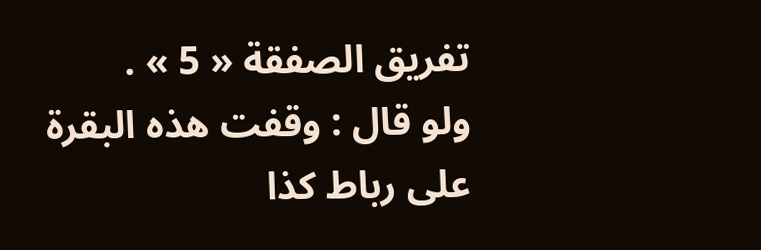تفريق الصفقة « 5 » .
ولو قال : وقفت هذه البقرة على رباط كذا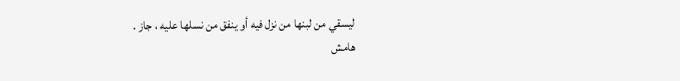ليسقي من لبنها من نزل فيه أو ينفق من نسلها عليه ، جاز .
هامش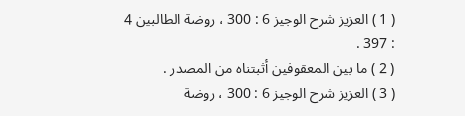( 1 ) العزيز شرح الوجيز 6 : 300 ، روضة الطالبين 4 : 397 .
( 2 ) ما بين المعقوفين أثبتناه من المصدر .
( 3 ) العزيز شرح الوجيز 6 : 300 ، روضة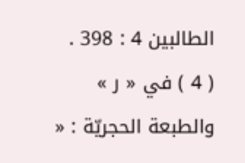الطالبين 4 : 398 .
( 4 ) في « ر » والطبعة الحجريّة : «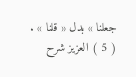جعلنا » بدل « قلنا » .
( 5 ) العزيز شرح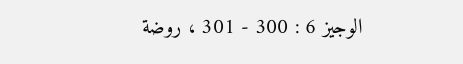الوجيز 6 : 300 - 301 ، روضة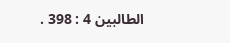الطالبين 4 : 398 .